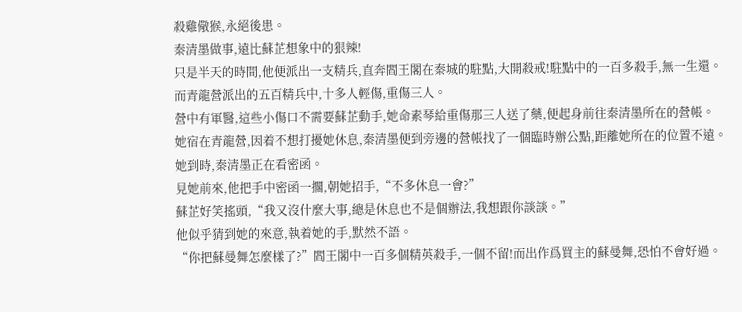殺雞儆猴,永絕後患。
秦清墨做事,遠比蘇芷想象中的狠辣!
只是半天的時間,他便派出一支精兵,直奔閻王閣在秦城的駐點,大開殺戒!駐點中的一百多殺手,無一生還。
而青龍營派出的五百精兵中,十多人輕傷,重傷三人。
營中有軍醫,這些小傷口不需要蘇芷動手,她命素琴給重傷那三人送了藥,便起身前往秦清墨所在的營帳。
她宿在青龍營,因着不想打擾她休息,秦清墨便到旁邊的營帳找了一個臨時辦公點,距離她所在的位置不遠。
她到時,秦清墨正在看密函。
見她前來,他把手中密函一擱,朝她招手,“不多休息一會?”
蘇芷好笑搖頭,“我又沒什麼大事,總是休息也不是個辦法,我想跟你談談。”
他似乎猜到她的來意,執着她的手,默然不語。
“你把蘇曼舞怎麼樣了?”閻王閣中一百多個精英殺手,一個不留!而出作爲買主的蘇曼舞,恐怕不會好過。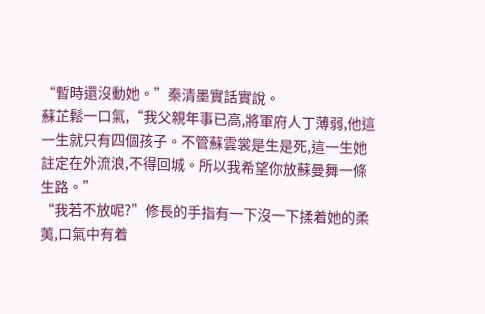“暫時還沒動她。”秦清墨實話實說。
蘇芷鬆一口氣,“我父親年事已高,將軍府人丁薄弱,他這一生就只有四個孩子。不管蘇雲裳是生是死,這一生她註定在外流浪,不得回城。所以我希望你放蘇曼舞一條生路。”
“我若不放呢?”修長的手指有一下沒一下揉着她的柔荑,口氣中有着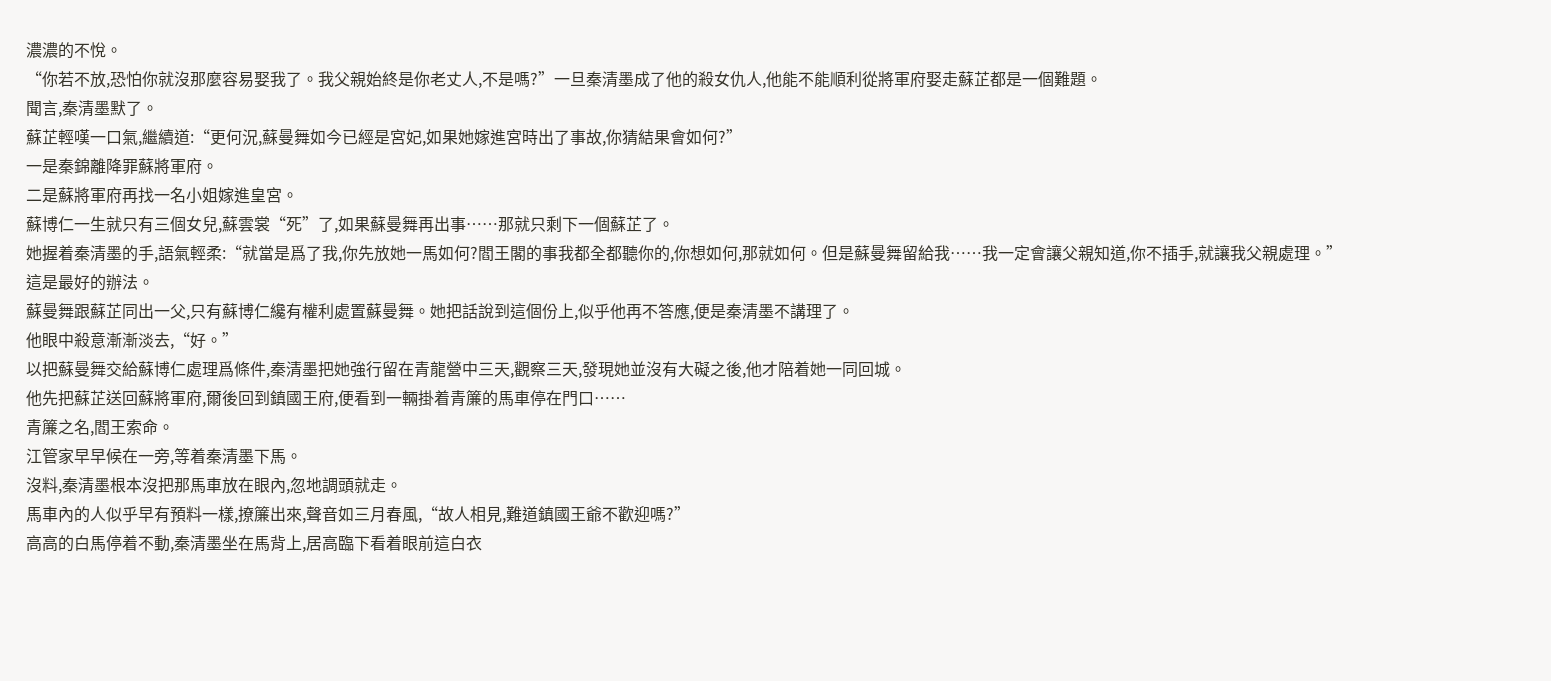濃濃的不悅。
“你若不放,恐怕你就沒那麼容易娶我了。我父親始終是你老丈人,不是嗎?”一旦秦清墨成了他的殺女仇人,他能不能順利從將軍府娶走蘇芷都是一個難題。
聞言,秦清墨默了。
蘇芷輕嘆一口氣,繼續道:“更何況,蘇曼舞如今已經是宮妃,如果她嫁進宮時出了事故,你猜結果會如何?”
一是秦錦離降罪蘇將軍府。
二是蘇將軍府再找一名小姐嫁進皇宮。
蘇博仁一生就只有三個女兒,蘇雲裳“死”了,如果蘇曼舞再出事……那就只剩下一個蘇芷了。
她握着秦清墨的手,語氣輕柔:“就當是爲了我,你先放她一馬如何?閻王閣的事我都全都聽你的,你想如何,那就如何。但是蘇曼舞留給我……我一定會讓父親知道,你不插手,就讓我父親處理。”
這是最好的辦法。
蘇曼舞跟蘇芷同出一父,只有蘇博仁纔有權利處置蘇曼舞。她把話說到這個份上,似乎他再不答應,便是秦清墨不講理了。
他眼中殺意漸漸淡去,“好。”
以把蘇曼舞交給蘇博仁處理爲條件,秦清墨把她強行留在青龍營中三天,觀察三天,發現她並沒有大礙之後,他才陪着她一同回城。
他先把蘇芷送回蘇將軍府,爾後回到鎮國王府,便看到一輛掛着青簾的馬車停在門口……
青簾之名,閻王索命。
江管家早早候在一旁,等着秦清墨下馬。
沒料,秦清墨根本沒把那馬車放在眼內,忽地調頭就走。
馬車內的人似乎早有預料一樣,撩簾出來,聲音如三月春風,“故人相見,難道鎮國王爺不歡迎嗎?”
高高的白馬停着不動,秦清墨坐在馬背上,居高臨下看着眼前這白衣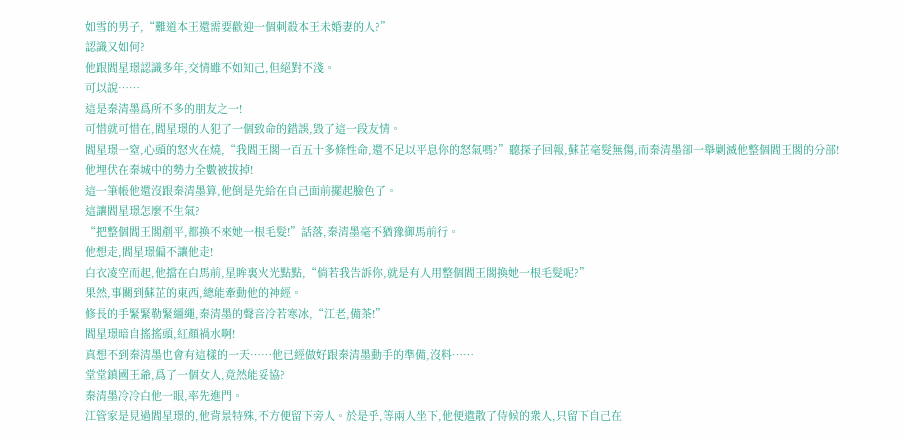如雪的男子,“難道本王還需要歡迎一個刺殺本王未婚妻的人?”
認識又如何?
他跟閻星璟認識多年,交情雖不如知己,但絕對不淺。
可以說……
這是秦清墨爲所不多的朋友之一!
可惜就可惜在,閻星璟的人犯了一個致命的錯誤,毀了這一段友情。
閻星璟一窒,心頭的怒火在燒,“我閻王閣一百五十多條性命,還不足以平息你的怒氣嗎?”聽探子回報,蘇芷毫髮無傷,而秦清墨卻一舉剿滅他整個閻王閣的分部!
他埋伏在秦城中的勢力全數被拔掉!
這一筆帳他還沒跟秦清墨算,他倒是先給在自己面前擺起臉色了。
這讓閻星璟怎麼不生氣?
“把整個閻王閣剷平,都換不來她一根毛髮!”話落,秦清墨毫不猶豫御馬前行。
他想走,閻星璟偏不讓他走!
白衣凌空而起,他擋在白馬前,星眸裏火光點點,“倘若我告訴你,就是有人用整個閻王閣換她一根毛髮呢?”
果然,事關到蘇芷的東西,總能牽動他的神經。
修長的手緊緊勒緊繮繩,秦清墨的聲音冷若寒冰,“江老,備茶!”
閻星璟暗自搖搖頭,紅顏禍水啊!
真想不到秦清墨也會有這樣的一天……他已經做好跟秦清墨動手的準備,沒料……
堂堂鎮國王爺,爲了一個女人,竟然能妥協?
秦清墨冷冷白他一眼,率先進門。
江管家是見過閻星璟的,他背景特殊,不方便留下旁人。於是乎,等兩人坐下,他便遣散了侍候的衆人,只留下自己在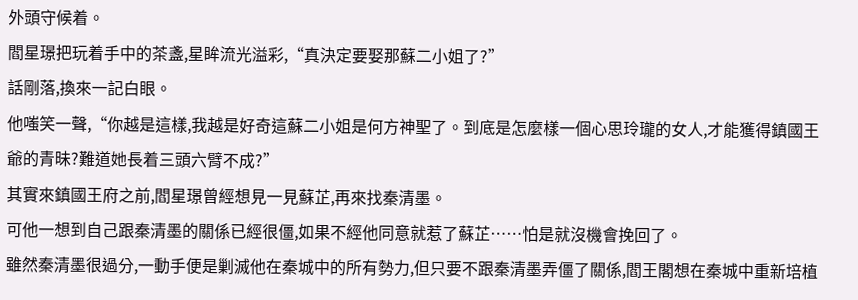外頭守候着。
閻星璟把玩着手中的茶盞,星眸流光溢彩,“真決定要娶那蘇二小姐了?”
話剛落,換來一記白眼。
他嗤笑一聲,“你越是這樣,我越是好奇這蘇二小姐是何方神聖了。到底是怎麼樣一個心思玲瓏的女人,才能獲得鎮國王爺的青昧?難道她長着三頭六臂不成?”
其實來鎮國王府之前,閻星璟曾經想見一見蘇芷,再來找秦清墨。
可他一想到自己跟秦清墨的關係已經很僵,如果不經他同意就惹了蘇芷……怕是就沒機會挽回了。
雖然秦清墨很過分,一動手便是剿滅他在秦城中的所有勢力,但只要不跟秦清墨弄僵了關係,閻王閣想在秦城中重新培植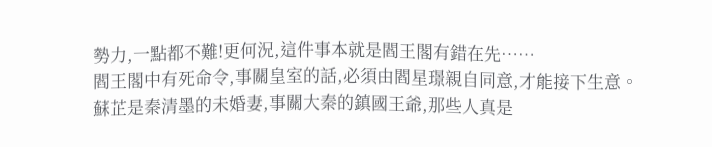勢力,一點都不難!更何況,這件事本就是閻王閣有錯在先……
閻王閣中有死命令,事關皇室的話,必須由閻星璟親自同意,才能接下生意。
蘇芷是秦清墨的未婚妻,事關大秦的鎮國王爺,那些人真是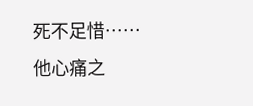死不足惜……
他心痛之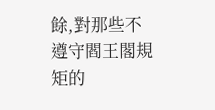餘,對那些不遵守閻王閣規矩的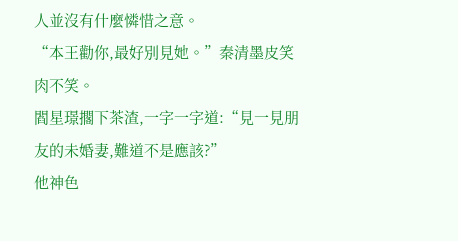人並沒有什麼憐惜之意。
“本王勸你,最好別見她。”秦清墨皮笑肉不笑。
閻星璟擱下茶渣,一字一字道:“見一見朋友的未婚妻,難道不是應該?”
他神色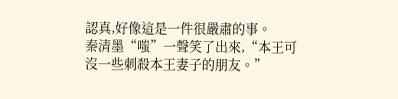認真,好像這是一件很嚴肅的事。
秦清墨“嗤”一聲笑了出來,“本王可沒一些刺殺本王妻子的朋友。”